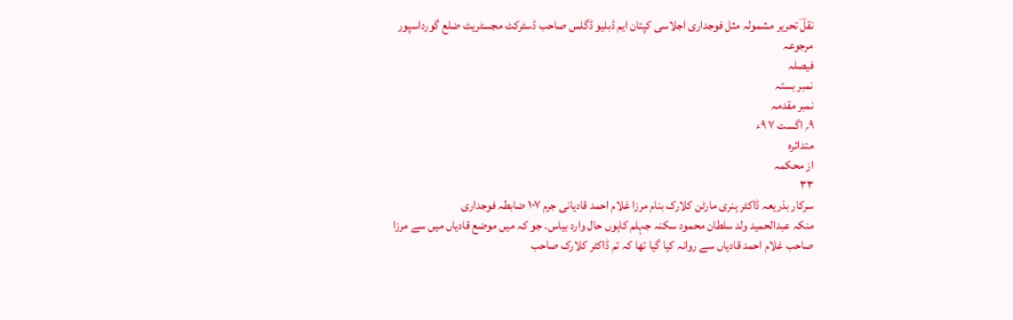نقلؔ تحریر مشمولہ مثل فوجداری اجلاسی کپتان ایم ڈبلیو ڈگلس صاحب ڈسٹرکٹ مجسٹریٹ ضلع گورداسپور
مرجوعہ
فیصلہ
نمبر بستہ
نمبر مقدمہ
۹؍ اگست ۷ ۹ء
متدائرہ
از محکمہ
۳۳
سرکار بذریعہ ڈاکٹر ہنری مارٹن کلارک بنام مرزا غلام احمد قادیانی جرم ۱۰۷ ضابطہ فوجداری
منکہ عبدالحمید ولد سلطان محمود سکنہ جہلم کاہوں حال وارد بیاس۔ جو کہ میں موضع قادیاں میں سے مرزا صاحب غلام احمد قادیاں سے روانہ کیا گیا تھا کہ تم ڈاکٹر کلارک صاحب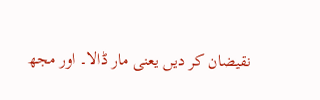نقیضان کر دیں یعنی مار ڈالا۔ اور مجھ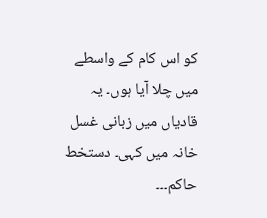کو اس کام کے واسطے میں چلا آیا ہوں۔ یہ قادیاں میں زبانی غسل خانہ میں کہی۔ دستخط حاکم۔۔۔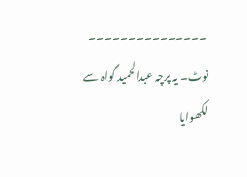۔۔۔۔۔۔۔۔۔۔۔۔۔۔۔
نوٹ۔ یہ پرچہ عبدالحمید گواہ سے لکھوایا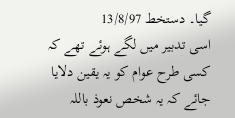گیا۔ دستخط 13/8/97
اسی تدبیر میں لگے ہوئے تھے کہ کسی طرح عوام کو یہ یقین دلایا جائے کہ یہ شخص نعوذ باللہ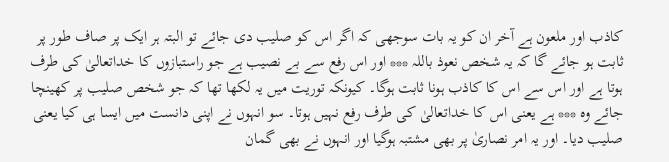کاذب اور ملعون ہے آخر ان کو یہ بات سوجھی کہ اگر اس کو صلیب دی جائے تو البتہ ہر ایک پر صاف طور پر ثابت ہو جائے گا کہ یہ شخص نعوذ باللہ *** اور اس رفع سے بے نصیب ہے جو راستبازوں کا خداتعالیٰ کی طرف ہوتا ہے اور اس سے اس کا کاذب ہونا ثابت ہوگا۔ کیونکہ توریت میں یہ لکھا تھا کہ جو شخص صلیب پر کھینچا جائے وہ *** ہے یعنی اس کا خداتعالیٰ کی طرف رفع نہیں ہوتا۔ سو انہوں نے اپنی دانست میں ایسا ہی کیا یعنی صلیب دیا۔ اور یہ امر نصاریٰ پر بھی مشتبہ ہوگیا اور انہوں نے بھی گمان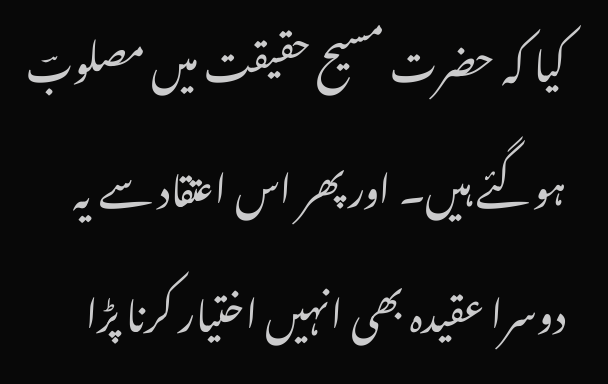کیا کہ حضرت مسیح حقیقت میں مصلوبؔ ہوگئے ہیں۔ اور پھر اس اعتقاد سے یہ دوسرا عقیدہ بھی انہیں اختیار کرنا پڑا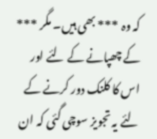کہ وہ *** بھی ہیں۔ مگر *** کے چھپانے کے لئے اور اس کا کلنک دور کرنے کے لئے یہ تجویز سوچی گئی کہ ان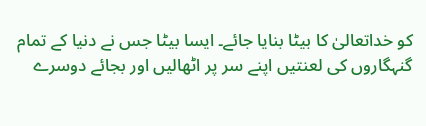کو خداتعالیٰ کا بیٹا بنایا جائے۔ ایسا بیٹا جس نے دنیا کے تمام گنہگاروں کی لعنتیں اپنے سر پر اٹھالیں اور بجائے دوسرے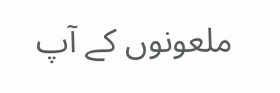ملعونوں کے آپ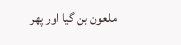ملعون بن گیا اور پھر